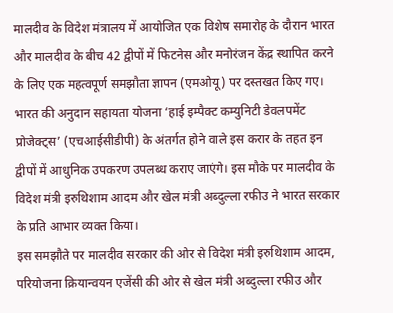मालदीव के विदेश मंत्रालय में आयोजित एक विशेष समारोह के दौरान भारत और मालदीव के बीच 42 द्वीपों में फिटनेस और मनोरंजन केंद्र स्थापित करने के लिए एक महत्वपूर्ण समझौता ज्ञापन (एमओयू) पर दस्तखत किए गए। भारत की अनुदान सहायता योजना ‘हाई इम्पैक्ट कम्युनिटी डेवलपमेंट प्रोजेक्ट्स’ (एचआईसीडीपी) के अंतर्गत होने वाले इस करार के तहत इन द्वीपों में आधुनिक उपकरण उपलब्ध कराए जाएंगे। इस मौके पर मालदीव के विदेश मंत्री इरुथिशाम आदम और खेल मंत्री अब्दुल्ला रफीउ ने भारत सरकार के प्रति आभार व्यक्त किया।
इस समझौते पर मालदीव सरकार की ओर से विदेश मंत्री इरुथिशाम आदम, परियोजना क्रियान्वयन एजेंसी की ओर से खेल मंत्री अब्दुल्ला रफीउ और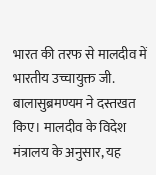भारत की तरफ से मालदीव में भारतीय उच्चायुक्त जी. बालासुब्रमण्यम ने दस्तखत किए। मालदीव के विदेश मंत्रालय के अनुसार, यह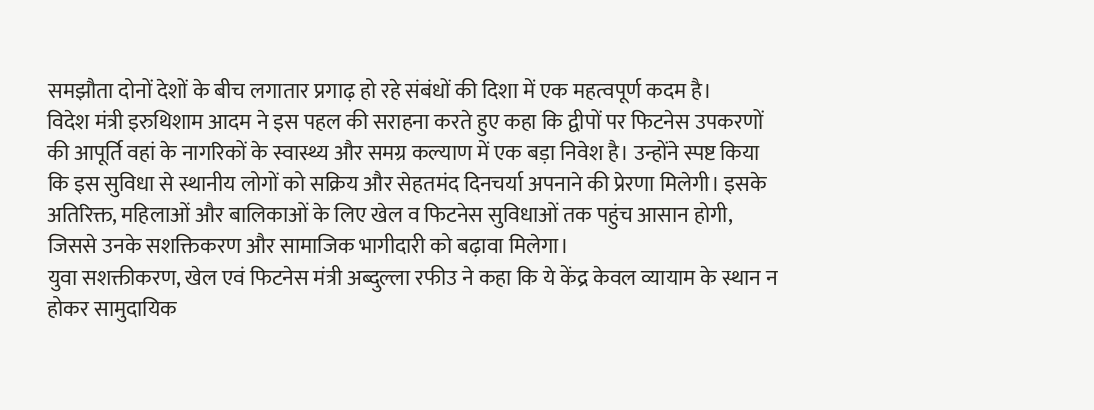समझौता दोनों देशों के बीच लगातार प्रगाढ़ हो रहे संबंधों की दिशा में एक महत्वपूर्ण कदम है।
विदेश मंत्री इरुथिशाम आदम ने इस पहल की सराहना करते हुए कहा कि द्वीपों पर फिटनेस उपकरणों की आपूर्ति वहां के नागरिकों के स्वास्थ्य और समग्र कल्याण में एक बड़ा निवेश है। उन्होंने स्पष्ट किया कि इस सुविधा से स्थानीय लोगों को सक्रिय और सेहतमंद दिनचर्या अपनाने की प्रेरणा मिलेगी। इसके अतिरिक्त, महिलाओं और बालिकाओं के लिए खेल व फिटनेस सुविधाओं तक पहुंच आसान होगी, जिससे उनके सशक्तिकरण और सामाजिक भागीदारी को बढ़ावा मिलेगा।
युवा सशक्तीकरण, खेल एवं फिटनेस मंत्री अब्दुल्ला रफीउ ने कहा कि ये केंद्र केवल व्यायाम के स्थान न होकर सामुदायिक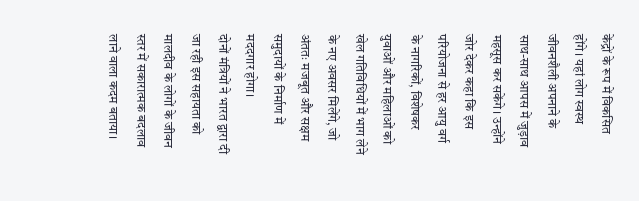केंद्रों के रूप में विकसित होंगे। यहां लोग स्वस्थ जीवनशैली अपनाने के साथ-साथ आपस में जुड़ाव महसूस कर सकेंगे। उन्होंने जोर देकर कहा कि इस परियोजना से हर आयु वर्ग के नागरिकों, विशेषकर युवाओं और महिलाओं को खेल गतिविधियों में भाग लेने के नए अवसर मिलेंगे, जो अंततः मजबूत और सक्षम समुदायों के निर्माण में मददगार होगा।
दोनों मंत्रियों ने भारत द्वारा दी जा रही इस सहायता को मालदीव के लोगों के जीवन स्तर में सकारात्मक बदलाव लाने वाला कदम बताया।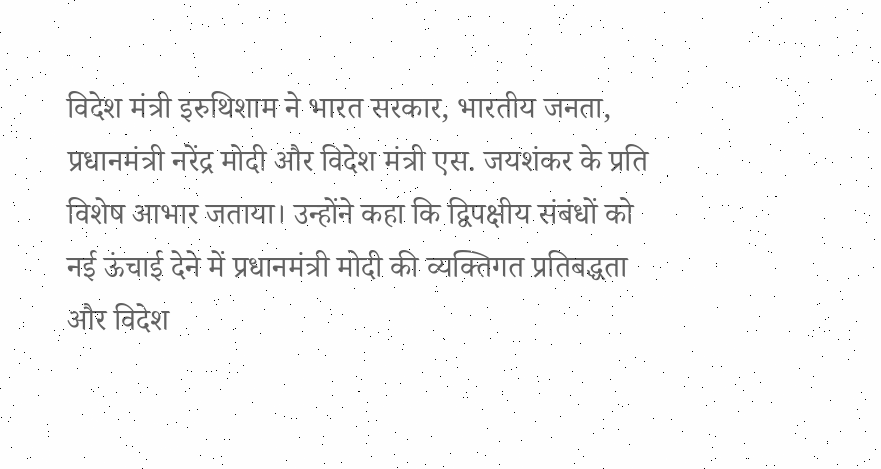विदेश मंत्री इरुथिशाम ने भारत सरकार, भारतीय जनता, प्रधानमंत्री नरेंद्र मोदी और विदेश मंत्री एस. जयशंकर के प्रति विशेष आभार जताया। उन्होंने कहा कि द्विपक्षीय संबंधों को नई ऊंचाई देने में प्रधानमंत्री मोदी की व्यक्तिगत प्रतिबद्धता और विदेश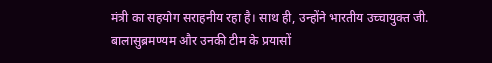मंत्री का सहयोग सराहनीय रहा है। साथ ही, उन्होंने भारतीय उच्चायुक्त जी. बालासुब्रमण्यम और उनकी टीम के प्रयासों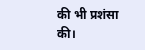की भी प्रशंसा की।